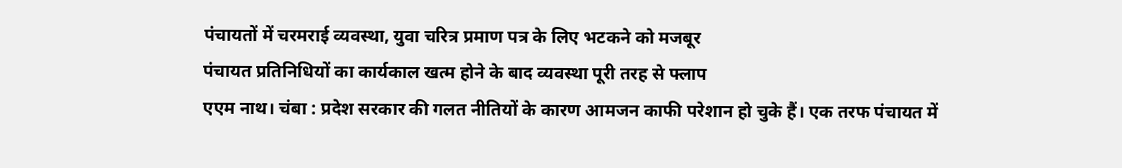पंचायतों में चरमराई व्यवस्था, युवा चरित्र प्रमाण पत्र के लिए भटकने को मजबूर
पंचायत प्रतिनिधियों का कार्यकाल खत्म होने के बाद व्यवस्था पूरी तरह से फ्लाप
एएम नाथ। चंबा : प्रदेश सरकार की गलत नीतियों के कारण आमजन काफी परेशान हो चुके हैं। एक तरफ पंचायत में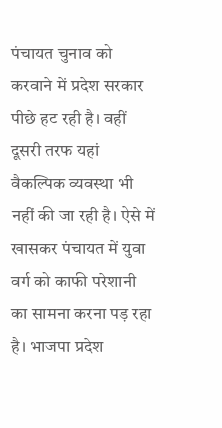पंचायत चुनाव को करवाने में प्रदेश सरकार पीछे हट रही है। वहीं दूसरी तरफ यहां वैकल्पिक व्यवस्था भी नहीं की जा रही है। ऐसे में खासकर पंचायत में युवा वर्ग को काफी परेशानी का सामना करना पड़ रहा है। भाजपा प्रदेश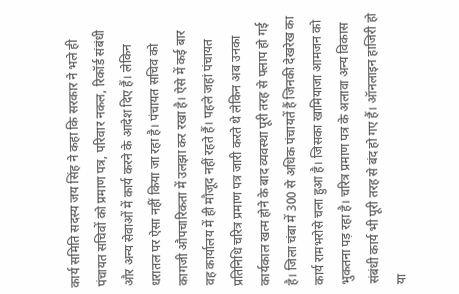कार्य समिति सदस्य जय सिंह ने कहा कि सरकार ने भले ही पंचायत सचिवों को प्रमाण पत्र, परिवार नकल, रिकॉर्ड संबंधी और अन्य सेवाओं में कार्य करने के आदेश दिए हैं। लेकिन धरातल पर ऐसा नहीं किया जा रहा है। पंचायत सचिव को कागजी औपचारिकता में उलझा कर रखा है। ऐसे में कई बार वह कार्यालय में ही मौजूद नहीं रहते हैं। पहले जहां पंचायत प्रतिनिधि चरित्र प्रमाण पत्र जारी करते थे लेकिन अब उनका कार्यकाल खत्म होने के बाद व्यवस्था पूरी तरह से फ्लाप हो गई है। जिला चंबा में 300 से अधिक पंचायतें हैं जिनकी देखरेख का कार्य रामभरोसे चला हुआ है। जिसका खामियाजा आमजन को भुकतना पड़ रहा है। चरित्र प्रमाण पत्र के अलावा अन्य विकास संबंधी कार्य भी पूरी तरह से बंद हो गए हैं। ऑनलाइन हाजिरी हो या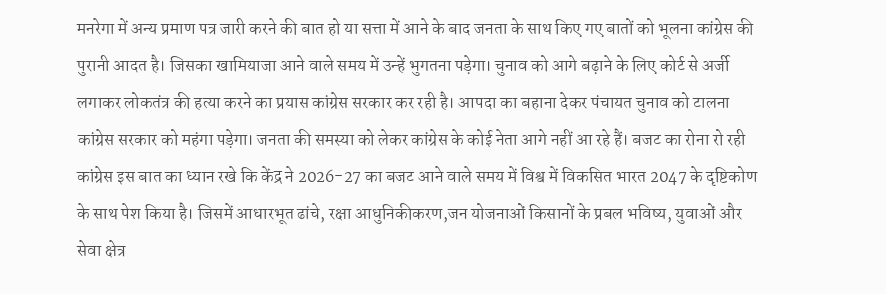मनरेगा में अन्य प्रमाण पत्र जारी करने की बात हो या सत्ता में आने के बाद जनता के साथ किए गए बातों को भूलना कांग्रेस की पुरानी आदत है। जिसका खामियाजा आने वाले समय में उन्हें भुगतना पड़ेगा। चुनाव को आगे बढ़ाने के लिए कोर्ट से अर्जी लगाकर लोकतंत्र की हत्या करने का प्रयास कांग्रेस सरकार कर रही है। आपदा का बहाना देकर पंचायत चुनाव को टालना कांग्रेस सरकार को महंगा पड़ेगा। जनता की समस्या को लेकर कांग्रेस के कोई नेता आगे नहीं आ रहे हैं। बजट का रोना रो रही कांग्रेस इस बात का ध्यान रखे कि केंद्र ने 2026-27 का बजट आने वाले समय में विश्व में विकसित भारत 2047 के दृष्टिकोण के साथ पेश किया है। जिसमें आधारभूत ढांचे, रक्षा आधुनिकीकरण,जन योजनाओं किसानों के प्रबल भविष्य, युवाओं और सेवा क्षेत्र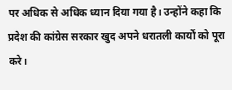पर अधिक से अधिक ध्यान दिया गया है। उन्होंने कहा कि प्रदेश की कांग्रेस सरकार खुद अपने धरातली कार्यों को पूरा करे।